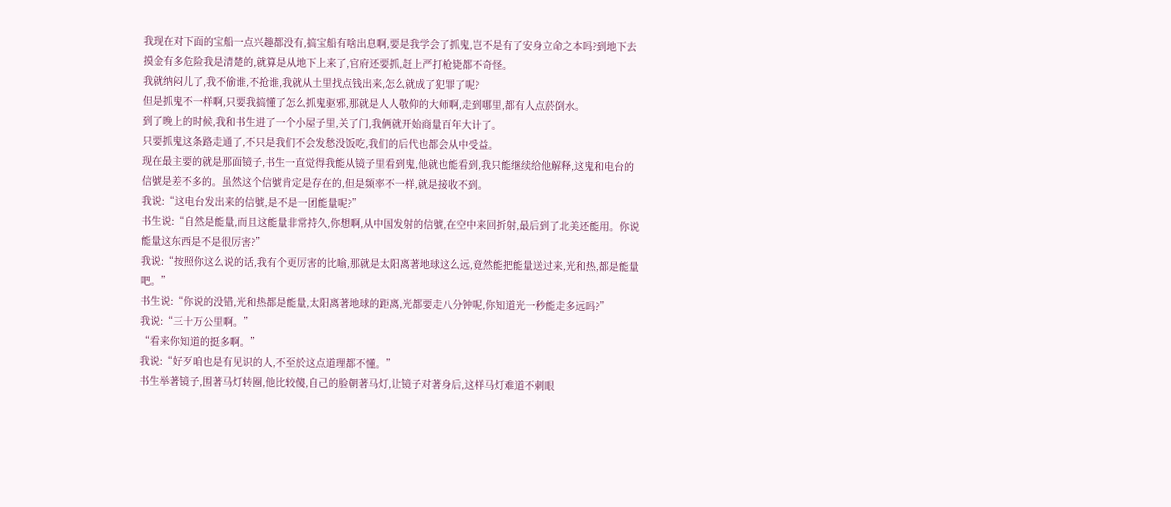我现在对下面的宝船一点兴趣都没有,搞宝船有啥出息啊,要是我学会了抓鬼,岂不是有了安身立命之本吗?到地下去摸金有多危险我是清楚的,就算是从地下上来了,官府还要抓,赶上严打枪毙都不奇怪。
我就纳闷儿了,我不偷谁,不抢谁,我就从土里找点钱出来,怎么就成了犯罪了呢?
但是抓鬼不一样啊,只要我搞懂了怎么抓鬼驱邪,那就是人人敬仰的大师啊,走到哪里,都有人点菸倒水。
到了晚上的时候,我和书生进了一个小屋子里,关了门,我俩就开始商量百年大计了。
只要抓鬼这条路走通了,不只是我们不会发愁没饭吃,我们的后代也都会从中受益。
现在最主要的就是那面镜子,书生一直觉得我能从镜子里看到鬼,他就也能看到,我只能继续给他解释,这鬼和电台的信號是差不多的。虽然这个信號肯定是存在的,但是频率不一样,就是接收不到。
我说:“这电台发出来的信號,是不是一团能量呢?”
书生说:“自然是能量,而且这能量非常持久,你想啊,从中国发射的信號,在空中来回折射,最后到了北美还能用。你说能量这东西是不是很厉害?”
我说:“按照你这么说的话,我有个更厉害的比喻,那就是太阳离著地球这么远,竟然能把能量送过来,光和热,都是能量吧。”
书生说:“你说的没错,光和热都是能量,太阳离著地球的距离,光都要走八分钟呢,你知道光一秒能走多远吗?”
我说:“三十万公里啊。”
“看来你知道的挺多啊。”
我说:“好歹咱也是有见识的人,不至於这点道理都不懂。”
书生举著镜子,围著马灯转圈,他比较傻,自己的脸朝著马灯,让镜子对著身后,这样马灯难道不刺眼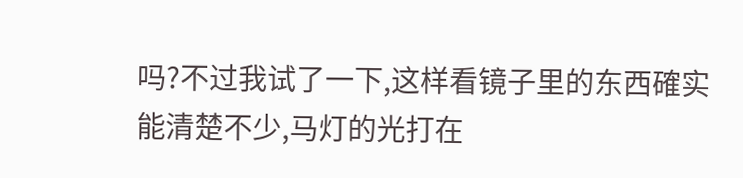吗?不过我试了一下,这样看镜子里的东西確实能清楚不少,马灯的光打在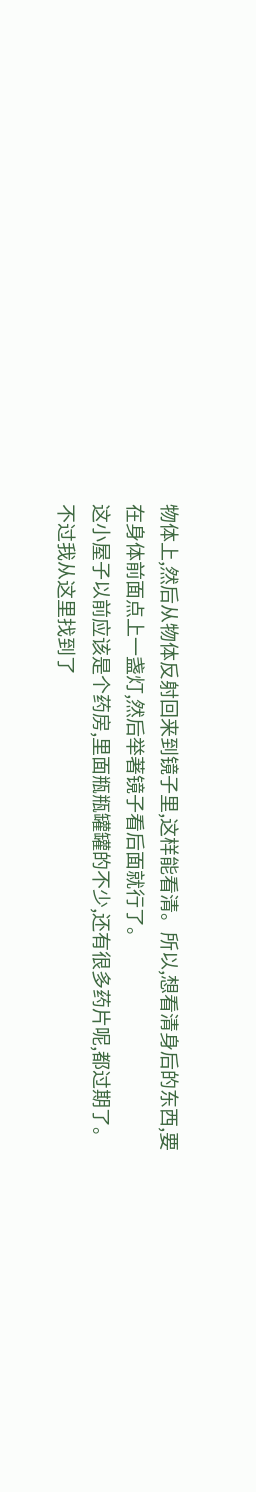物体上,然后从物体反射回来到镜子里,这样能看清。所以,想看清身后的东西,要在身体前面点上一盏灯,然后举著镜子看后面就行了。
这小屋子以前应该是个药房,里面瓶瓶罐罐的不少,还有很多药片呢,都过期了。
不过我从这里找到了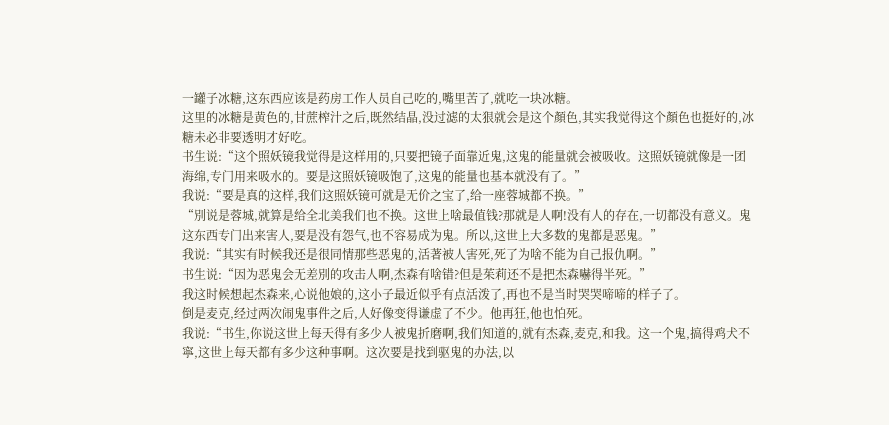一罐子冰糖,这东西应该是药房工作人员自己吃的,嘴里苦了,就吃一块冰糖。
这里的冰糖是黄色的,甘蔗榨汁之后,既然结晶,没过滤的太狠就会是这个顏色,其实我觉得这个顏色也挺好的,冰糖未必非要透明才好吃。
书生说:“这个照妖镜我觉得是这样用的,只要把镜子面靠近鬼,这鬼的能量就会被吸收。这照妖镜就像是一团海绵,专门用来吸水的。要是这照妖镜吸饱了,这鬼的能量也基本就没有了。”
我说:“要是真的这样,我们这照妖镜可就是无价之宝了,给一座蓉城都不换。”
“別说是蓉城,就算是给全北美我们也不换。这世上啥最值钱?那就是人啊!没有人的存在,一切都没有意义。鬼这东西专门出来害人,要是没有怨气,也不容易成为鬼。所以,这世上大多数的鬼都是恶鬼。”
我说:“其实有时候我还是很同情那些恶鬼的,活著被人害死,死了为啥不能为自己报仇啊。”
书生说:“因为恶鬼会无差別的攻击人啊,杰森有啥错?但是茱莉还不是把杰森嚇得半死。”
我这时候想起杰森来,心说他娘的,这小子最近似乎有点活泼了,再也不是当时哭哭啼啼的样子了。
倒是麦克,经过两次闹鬼事件之后,人好像变得谦虚了不少。他再狂,他也怕死。
我说:“书生,你说这世上每天得有多少人被鬼折磨啊,我们知道的,就有杰森,麦克,和我。这一个鬼,搞得鸡犬不寧,这世上每天都有多少这种事啊。这次要是找到驱鬼的办法,以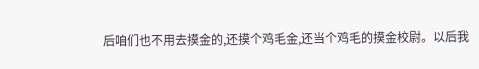后咱们也不用去摸金的,还摸个鸡毛金,还当个鸡毛的摸金校尉。以后我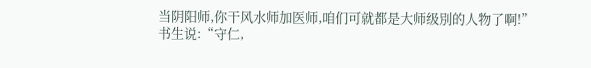当阴阳师,你干风水师加医师,咱们可就都是大师级別的人物了啊!”
书生说:“守仁,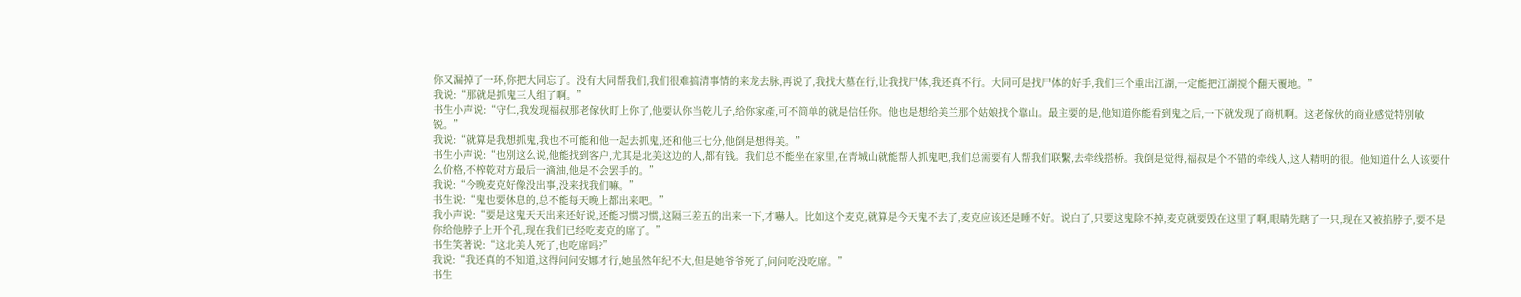你又漏掉了一环,你把大同忘了。没有大同帮我们,我们很难搞清事情的来龙去脉,再说了,我找大墓在行,让我找尸体,我还真不行。大同可是找尸体的好手,我们三个重出江湖,一定能把江湖搅个翻天覆地。”
我说:“那就是抓鬼三人组了啊。”
书生小声说:“守仁,我发现福叔那老傢伙盯上你了,他要认你当乾儿子,给你家產,可不简单的就是信任你。他也是想给美兰那个姑娘找个靠山。最主要的是,他知道你能看到鬼之后,一下就发现了商机啊。这老傢伙的商业感觉特別敏锐。”
我说:“就算是我想抓鬼,我也不可能和他一起去抓鬼,还和他三七分,他倒是想得美。”
书生小声说:“也別这么说,他能找到客户,尤其是北美这边的人,都有钱。我们总不能坐在家里,在青城山就能帮人抓鬼吧,我们总需要有人帮我们联繫,去牵线搭桥。我倒是觉得,福叔是个不错的牵线人,这人精明的很。他知道什么人该要什么价格,不榨乾对方最后一滴油,他是不会罢手的。”
我说:“今晚麦克好像没出事,没来找我们嘛。”
书生说:“鬼也要休息的,总不能每天晚上都出来吧。”
我小声说:“要是这鬼天天出来还好说,还能习惯习惯,这隔三差五的出来一下,才嚇人。比如这个麦克,就算是今天鬼不去了,麦克应该还是睡不好。说白了,只要这鬼除不掉,麦克就要毁在这里了啊,眼睛先瞎了一只,现在又被掐脖子,要不是你给他脖子上开个孔,现在我们已经吃麦克的席了。”
书生笑著说:“这北美人死了,也吃席吗?”
我说:“我还真的不知道,这得问问安娜才行,她虽然年纪不大,但是她爷爷死了,问问吃没吃席。”
书生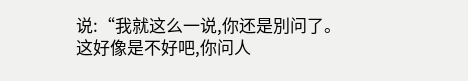说:“我就这么一说,你还是別问了。这好像是不好吧,你问人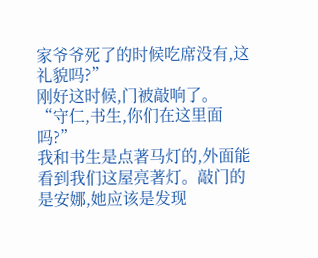家爷爷死了的时候吃席没有,这礼貌吗?”
刚好这时候,门被敲响了。
“守仁,书生,你们在这里面吗?”
我和书生是点著马灯的,外面能看到我们这屋亮著灯。敲门的是安娜,她应该是发现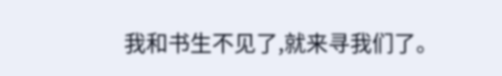我和书生不见了,就来寻我们了。